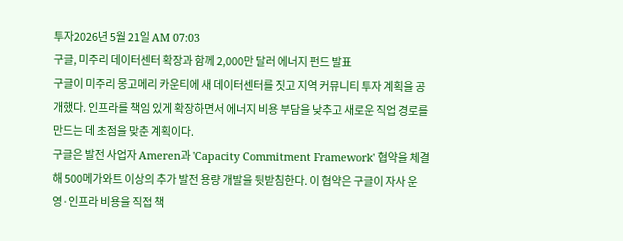투자2026년 5월 21일 AM 07:03
구글, 미주리 데이터센터 확장과 함께 2,000만 달러 에너지 펀드 발표
구글이 미주리 몽고메리 카운티에 새 데이터센터를 짓고 지역 커뮤니티 투자 계획을 공개했다. 인프라를 책임 있게 확장하면서 에너지 비용 부담을 낮추고 새로운 직업 경로를 만드는 데 초점을 맞춘 계획이다.
구글은 발전 사업자 Ameren과 'Capacity Commitment Framework' 협약을 체결해 500메가와트 이상의 추가 발전 용량 개발을 뒷받침한다. 이 협약은 구글이 자사 운영·인프라 비용을 직접 책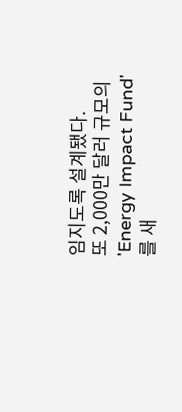임지도록 설계됐다.
또 2,000만 달러 규모의 'Energy Impact Fund'를 새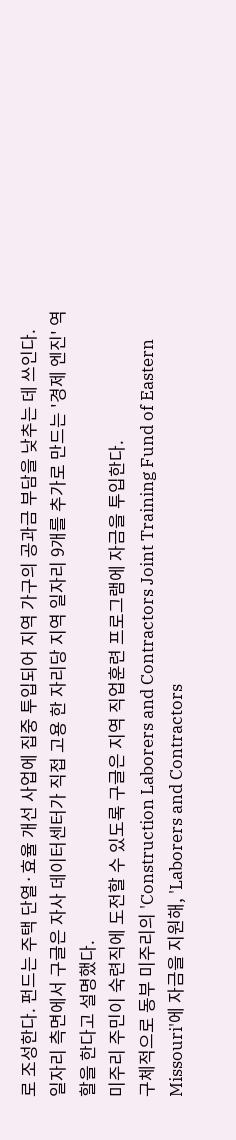로 조성한다. 펀드는 주택 단열·효율 개선 사업에 집중 투입되어 지역 가구의 공과금 부담을 낮추는 데 쓰인다.
일자리 측면에서 구글은 자사 데이터센터가 직접 고용 한 자리당 지역 일자리 9개를 추가로 만드는 '경제 엔진' 역할을 한다고 설명했다.
미주리 주민이 숙련직에 도전할 수 있도록 구글은 지역 직업훈련 프로그램에 자금을 투입한다.
구체적으로 동부 미주리의 'Construction Laborers and Contractors Joint Training Fund of Eastern Missouri'에 자금을 지원해, 'Laborers and Contractors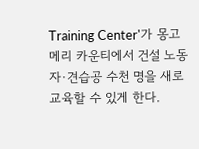Training Center'가 몽고메리 카운티에서 건설 노동자·견습공 수천 명을 새로 교육할 수 있게 한다.